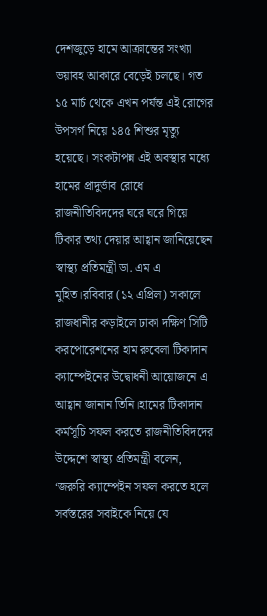দেশজুড়ে হামে আক্রান্তের সংখ্যা ভয়াবহ আকারে বেড়েই চলছে। গত ১৫ মার্চ থেকে এখন পর্যন্ত এই রোগের উপসর্গ নিয়ে ১৪৫ শিশুর মৃত্যু হয়েছে। সংকটাপন্ন এই অবস্থার মধ্যে হামের প্রাদুর্ভাব রোধে রাজনীতিবিদদের ঘরে ঘরে গিয়ে টিকার তথ্য দেয়ার আহ্বান জানিয়েছেন স্বাস্থ্য প্রতিমন্ত্রী ডা. এম এ মুহিত।রবিবার (১২ এপ্রিল) সকালে রাজধানীর কড়াইলে ঢাকা দক্ষিণ সিটি করপোরেশনের হাম রুবেলা টিকাদান ক্যাম্পেইনের উদ্বোধনী আয়োজনে এ আহ্বান জানান তিনি।হামের টিকাদান কর্মসূচি সফল করতে রাজনীতিবিদদের উদ্দেশে স্বাস্থ্য প্রতিমন্ত্রী বলেন, ‘জরুরি ক্যাম্পেইন সফল করতে হলে সর্বস্তরের সবাইকে নিয়ে যে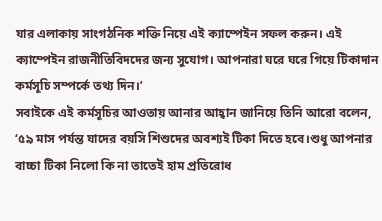যার এলাকায় সাংগঠনিক শক্তি নিয়ে এই ক্যাম্পেইন সফল করুন। এই ক্যাম্পেইন রাজনীতিবিদদের জন্য সুযোগ। আপনারা ঘরে ঘরে গিয়ে টিকাদান কর্মসূচি সম্পর্কে তথ্য দিন।’
সবাইকে এই কর্মসূচির আওতায় আনার আহ্বান জানিয়ে তিনি আরো বলেন, ‘৫৯ মাস পর্যন্ত যাদের বয়সি শিশুদের অবশ্যই টিকা দিতে হবে।শুধু আপনার বাচ্চা টিকা নিলো কি না তাতেই হাম প্রতিরোধ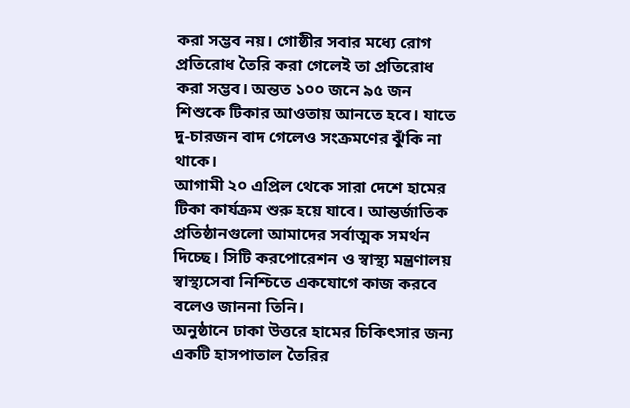করা সম্ভব নয়। গোষ্ঠীর সবার মধ্যে রোগ প্রতিরোধ তৈরি করা গেলেই তা প্রতিরোধ করা সম্ভব। অন্তত ১০০ জনে ৯৫ জন শিশুকে টিকার আওতায় আনতে হবে। যাতে দু-চারজন বাদ গেলেও সংক্রমণের ঝুঁকি না থাকে।
আগামী ২০ এপ্রিল থেকে সারা দেশে হামের টিকা কার্যক্রম শুরু হয়ে যাবে। আন্তর্জাতিক প্রতিষ্ঠানগুলো আমাদের সর্বাত্মক সমর্থন দিচ্ছে। সিটি করপোরেশন ও স্বাস্থ্য মন্ত্রণালয় স্বাস্থ্যসেবা নিশ্চিতে একযোগে কাজ করবে বলেও জাননা তিনি।
অনুষ্ঠানে ঢাকা উত্তরে হামের চিকিৎসার জন্য একটি হাসপাতাল তৈরির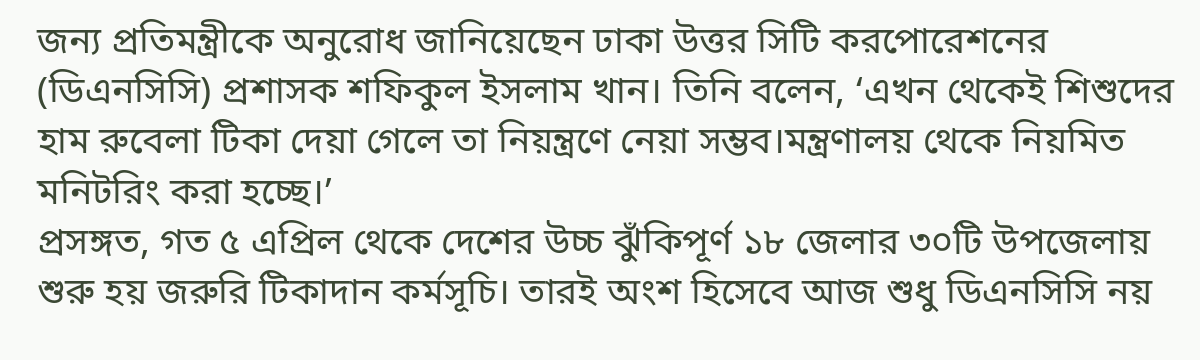জন্য প্রতিমন্ত্রীকে অনুরোধ জানিয়েছেন ঢাকা উত্তর সিটি করপোরেশনের (ডিএনসিসি) প্রশাসক শফিকুল ইসলাম খান। তিনি বলেন, ‘এখন থেকেই শিশুদের হাম রুবেলা টিকা দেয়া গেলে তা নিয়ন্ত্রণে নেয়া সম্ভব।মন্ত্রণালয় থেকে নিয়মিত মনিটরিং করা হচ্ছে।’
প্রসঙ্গত, গত ৫ এপ্রিল থেকে দেশের উচ্চ ঝুঁকিপূর্ণ ১৮ জেলার ৩০টি উপজেলায় শুরু হয় জরুরি টিকাদান কর্মসূচি। তারই অংশ হিসেবে আজ শুধু ডিএনসিসি নয়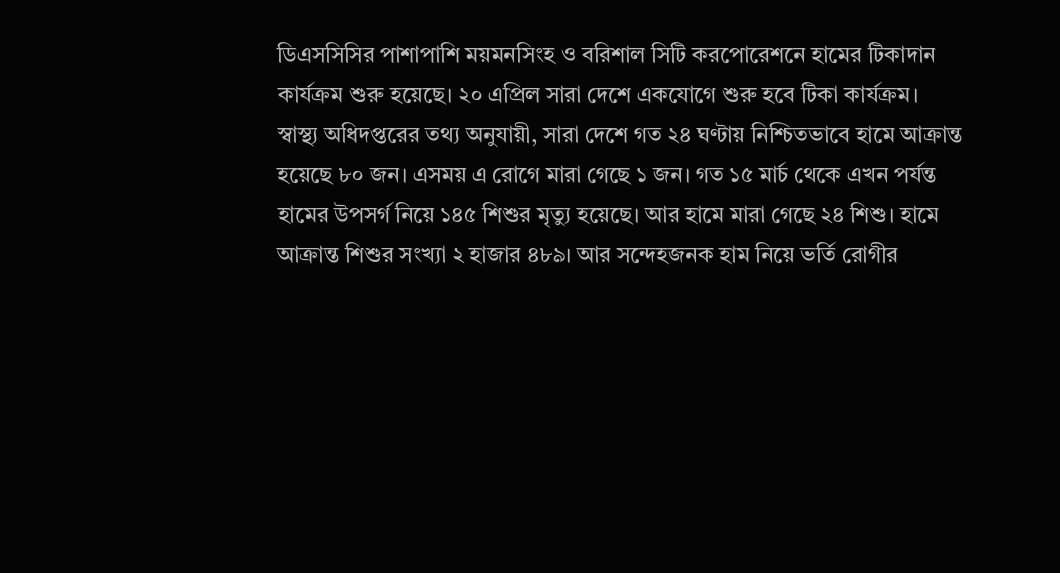ডিএসসিসির পাশাপাশি ময়মনসিংহ ও বরিশাল সিটি করপোরেশনে হামের টিকাদান কার্যক্রম শুরু হয়েছে। ২০ এপ্রিল সারা দেশে একযোগে শুরু হবে টিকা কার্যক্রম।
স্বাস্থ্য অধিদপ্তরের তথ্য অনুযায়ী, সারা দেশে গত ২৪ ঘণ্টায় নিশ্চিতভাবে হামে আক্রান্ত হয়েছে ৮০ জন। এসময় এ রোগে মারা গেছে ১ জন। গত ১৫ মার্চ থেকে এখন পর্যন্ত হামের উপসর্গ নিয়ে ১৪৫ শিশুর মৃত্যু হয়েছে। আর হামে মারা গেছে ২৪ শিশু। হামে আক্রান্ত শিশুর সংখ্যা ২ হাজার ৪৮৯। আর সন্দেহজনক হাম নিয়ে ভর্তি রোগীর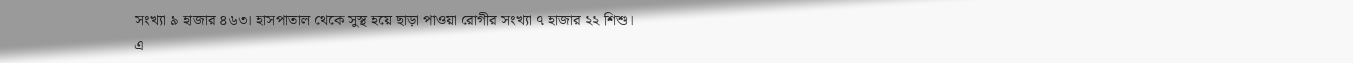সংখ্যা ৯ হাজার ৪৬৩। হাসপাতাল থেকে সুস্থ হয়ে ছাড়া পাওয়া রোগীর সংখ্যা ৭ হাজার ২২ শিশু।
এ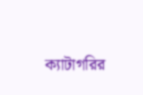ক্যাটাগরির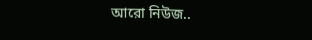আরো নিউজ..